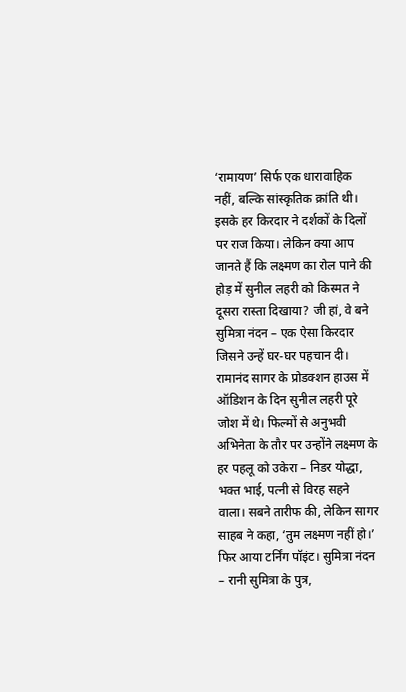‘रामायण’ सिर्फ एक धारावाहिक नहीं, बल्कि सांस्कृतिक क्रांति थी। इसके हर किरदार ने दर्शकों के दिलों पर राज किया। लेकिन क्या आप जानते हैं कि लक्ष्मण का रोल पाने की होड़ में सुनील लहरी को किस्मत ने दूसरा रास्ता दिखाया? जी हां, वे बने सुमित्रा नंदन – एक ऐसा किरदार जिसने उन्हें घर-घर पहचान दी।
रामानंद सागर के प्रोडक्शन हाउस में ऑडिशन के दिन सुनील लहरी पूरे जोश में थे। फिल्मों से अनुभवी अभिनेता के तौर पर उन्होंने लक्ष्मण के हर पहलू को उकेरा – निडर योद्धा, भक्त भाई, पत्नी से विरह सहने वाला। सबने तारीफ की, लेकिन सागर साहब ने कहा, ‘तुम लक्ष्मण नहीं हो।’
फिर आया टर्निंग पॉइंट। सुमित्रा नंदन – रानी सुमित्रा के पुत्र,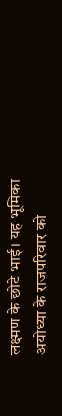लक्ष्मण के छोटे भाई। यह भूमिका अयोध्या के राजपरिवार को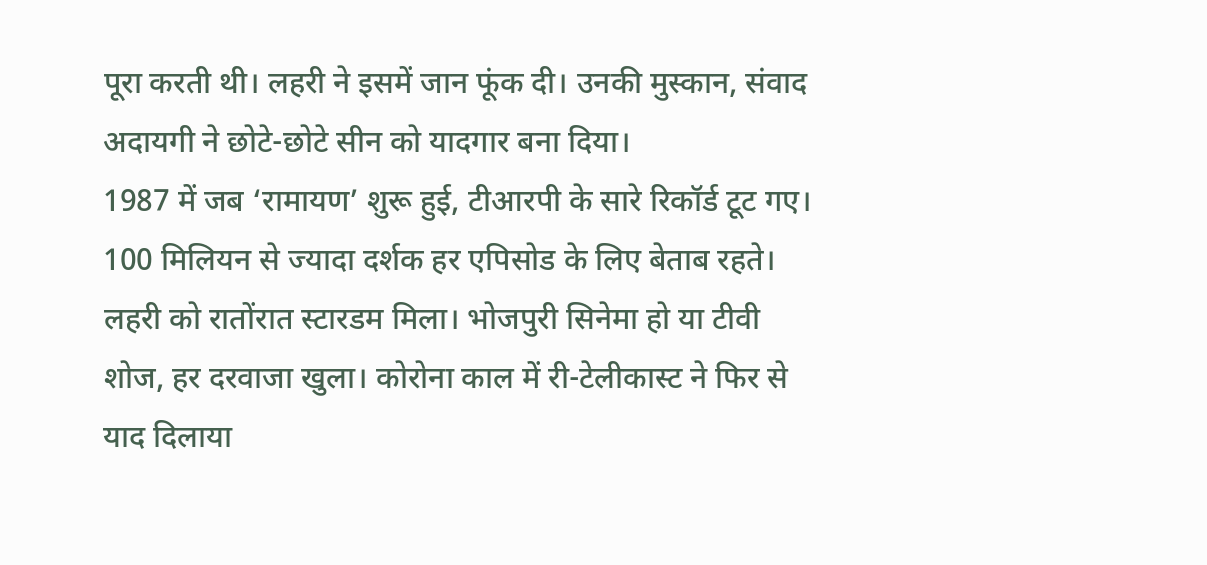पूरा करती थी। लहरी ने इसमें जान फूंक दी। उनकी मुस्कान, संवाद अदायगी ने छोटे-छोटे सीन को यादगार बना दिया।
1987 में जब ‘रामायण’ शुरू हुई, टीआरपी के सारे रिकॉर्ड टूट गए। 100 मिलियन से ज्यादा दर्शक हर एपिसोड के लिए बेताब रहते। लहरी को रातोंरात स्टारडम मिला। भोजपुरी सिनेमा हो या टीवी शोज, हर दरवाजा खुला। कोरोना काल में री-टेलीकास्ट ने फिर से याद दिलाया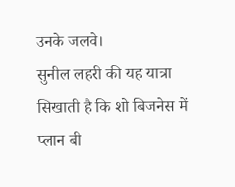उनके जलवे।
सुनील लहरी की यह यात्रा सिखाती है कि शो बिजनेस में प्लान बी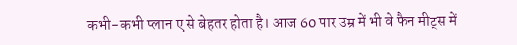कभी-कभी प्लान ए से बेहतर होता है। आज 60 पार उम्र में भी वे फैन मीट्स में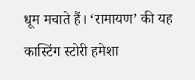धूम मचाते हैं। ‘रामायण’ की यह कास्टिंग स्टोरी हमेशा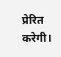प्रेरित करेगी।